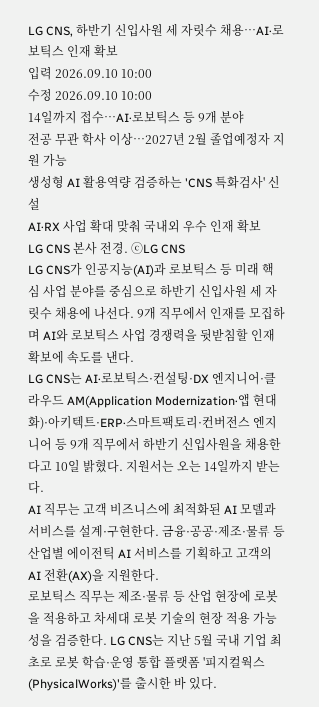LG CNS, 하반기 신입사원 세 자릿수 채용…AI·로보틱스 인재 확보
입력 2026.09.10 10:00
수정 2026.09.10 10:00
14일까지 접수…AI·로보틱스 등 9개 분야
전공 무관 학사 이상…2027년 2월 졸업예정자 지원 가능
생성형 AI 활용역량 검증하는 'CNS 특화검사' 신설
AI·RX 사업 확대 맞춰 국내외 우수 인재 확보
LG CNS 본사 전경. ⓒLG CNS
LG CNS가 인공지능(AI)과 로보틱스 등 미래 핵심 사업 분야를 중심으로 하반기 신입사원 세 자릿수 채용에 나선다. 9개 직무에서 인재를 모집하며 AI와 로보틱스 사업 경쟁력을 뒷받침할 인재 확보에 속도를 낸다.
LG CNS는 AI·로보틱스·컨설팅·DX 엔지니어·클라우드 AM(Application Modernization·앱 현대화)·아키텍트·ERP·스마트팩토리·컨버전스 엔지니어 등 9개 직무에서 하반기 신입사원을 채용한다고 10일 밝혔다. 지원서는 오는 14일까지 받는다.
AI 직무는 고객 비즈니스에 최적화된 AI 모델과 서비스를 설계·구현한다. 금융·공공·제조·물류 등 산업별 에이전틱 AI 서비스를 기획하고 고객의 AI 전환(AX)을 지원한다.
로보틱스 직무는 제조·물류 등 산업 현장에 로봇을 적용하고 차세대 로봇 기술의 현장 적용 가능성을 검증한다. LG CNS는 지난 5월 국내 기업 최초로 로봇 학습·운영 통합 플랫폼 '피지컬웍스(PhysicalWorks)'를 출시한 바 있다.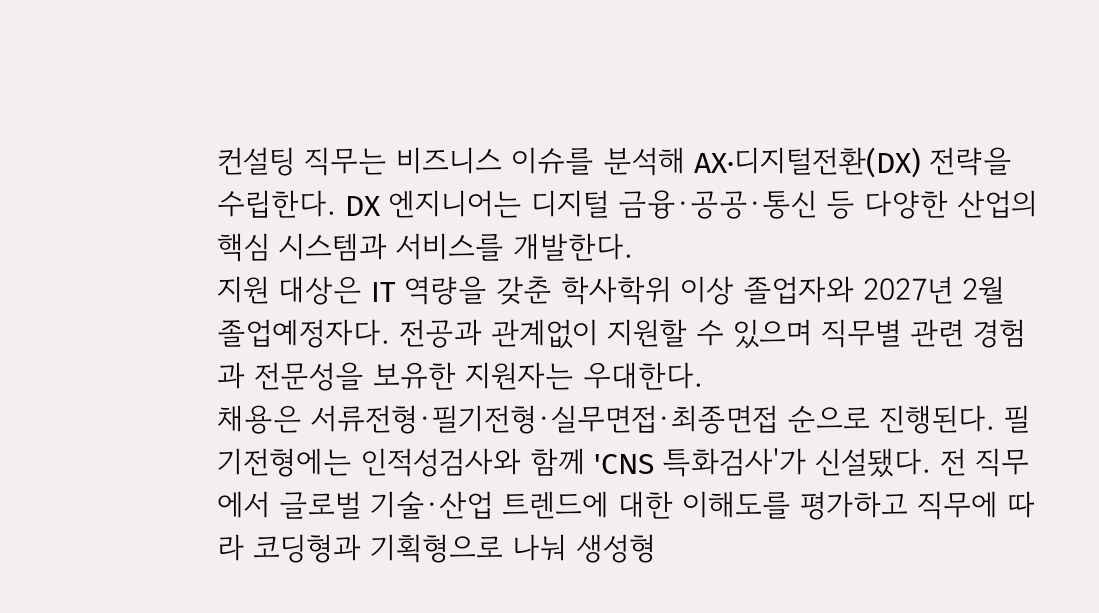컨설팅 직무는 비즈니스 이슈를 분석해 AX·디지털전환(DX) 전략을 수립한다. DX 엔지니어는 디지털 금융·공공·통신 등 다양한 산업의 핵심 시스템과 서비스를 개발한다.
지원 대상은 IT 역량을 갖춘 학사학위 이상 졸업자와 2027년 2월 졸업예정자다. 전공과 관계없이 지원할 수 있으며 직무별 관련 경험과 전문성을 보유한 지원자는 우대한다.
채용은 서류전형·필기전형·실무면접·최종면접 순으로 진행된다. 필기전형에는 인적성검사와 함께 'CNS 특화검사'가 신설됐다. 전 직무에서 글로벌 기술·산업 트렌드에 대한 이해도를 평가하고 직무에 따라 코딩형과 기획형으로 나눠 생성형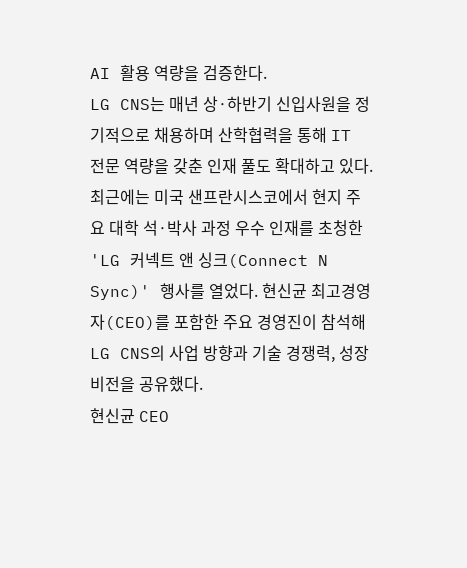AI 활용 역량을 검증한다.
LG CNS는 매년 상·하반기 신입사원을 정기적으로 채용하며 산학협력을 통해 IT 전문 역량을 갖춘 인재 풀도 확대하고 있다.
최근에는 미국 샌프란시스코에서 현지 주요 대학 석·박사 과정 우수 인재를 초청한 'LG 커넥트 앤 싱크(Connect N Sync)' 행사를 열었다. 현신균 최고경영자(CEO)를 포함한 주요 경영진이 참석해 LG CNS의 사업 방향과 기술 경쟁력, 성장 비전을 공유했다.
현신균 CEO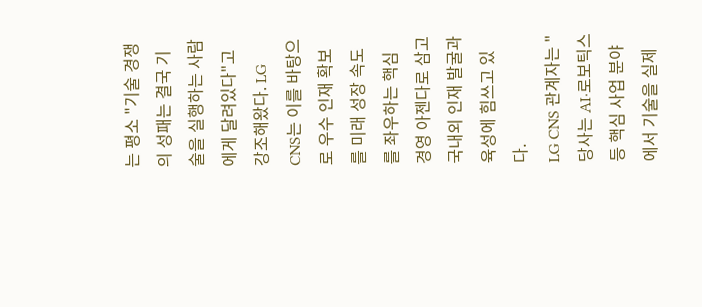는 평소 "기술 경쟁의 성패는 결국 기술을 실행하는 사람에게 달려있다"고 강조해왔다. LG CNS는 이를 바탕으로 우수 인재 확보를 미래 성장 속도를 좌우하는 핵심 경영 아젠다로 삼고 국내외 인재 발굴과 육성에 힘쓰고 있다.
LG CNS 관계자는 "당사는 AI·로보틱스 등 핵심 사업 분야에서 기술을 실제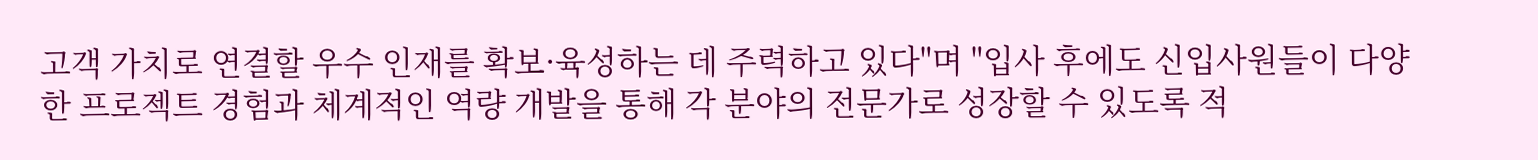고객 가치로 연결할 우수 인재를 확보·육성하는 데 주력하고 있다"며 "입사 후에도 신입사원들이 다양한 프로젝트 경험과 체계적인 역량 개발을 통해 각 분야의 전문가로 성장할 수 있도록 적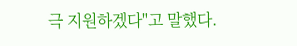극 지원하겠다"고 말했다.